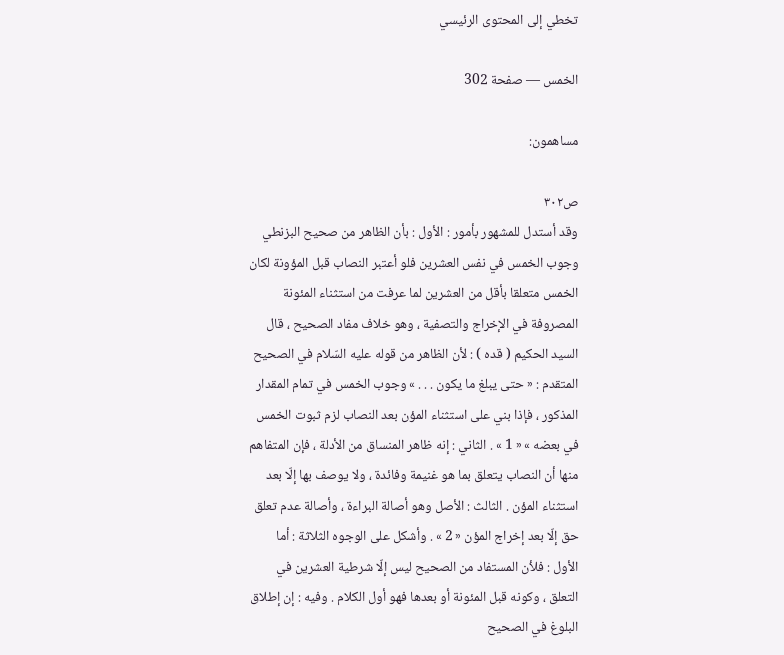تخطي إلى المحتوى الرئيسي

الخمس — صفحة 302

مساهمون:

ص٣٠٢
وقد أستدل للمشهور بأمور : الأول : بأن الظاهر من صحيح البزنطي وجوب الخمس في نفس العشرين فلو أعتبر النصاب قبل المؤونة لكان الخمس متعلقا بأقل من العشرين لما عرفت من استثناء المئونة المصروفة في الإخراج والتصفية ، وهو خلاف مفاد الصحيح ، قال السيد الحكيم ( قده ) : لأن الظاهر من قوله عليه السّلام في الصحيح المتقدم : « حتى يبلغ ما يكون . . . » وجوب الخمس في تمام المقدار المذكور ، فإذا بني على استثناء المؤن بعد النصاب لزم ثبوت الخمس في بعضه » « 1 » . الثاني : إنه ظاهر المنساق من الأدلة ، فإن المتفاهم منها أن النصاب يتعلق بما هو غنيمة وفائدة ، ولا يوصف بها إلّا بعد استثناء المؤن . الثالث : الأصل وهو أصالة البراءة ، وأصالة عدم تعلق حق إلّا بعد إخراج المؤن « 2 » . وأشكل على الوجوه الثلاثة : أما الأول : فلأن المستفاد من الصحيح ليس إلّا شرطية العشرين في التعلق ، وكونه قبل المئونة أو بعدها فهو أول الكلام . وفيه : إن إطلاق البلوغ في الصحيح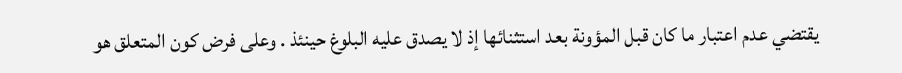يقتضي عدم اعتبار ما كان قبل المؤونة بعد استثنائها إذ لا يصدق عليه البلوغ حينئذ . وعلى فرض كون المتعلق هو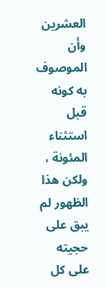العشرين وأن الموصوف به كونه قبل استثناء المئونة ، ولكن هذا الظهور لم يبق على حجيته على كل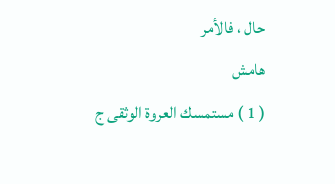حال ، فالأمر
هامش
( 1 ) مستمسك العروة الوثقى ج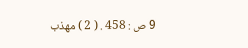9 ص : 458 . ( 2 ) مهذب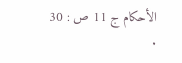الأحكام ج 11 ص : 30 .